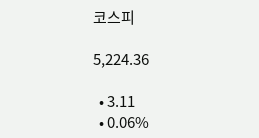코스피

5,224.36

  • 3.11
  • 0.06%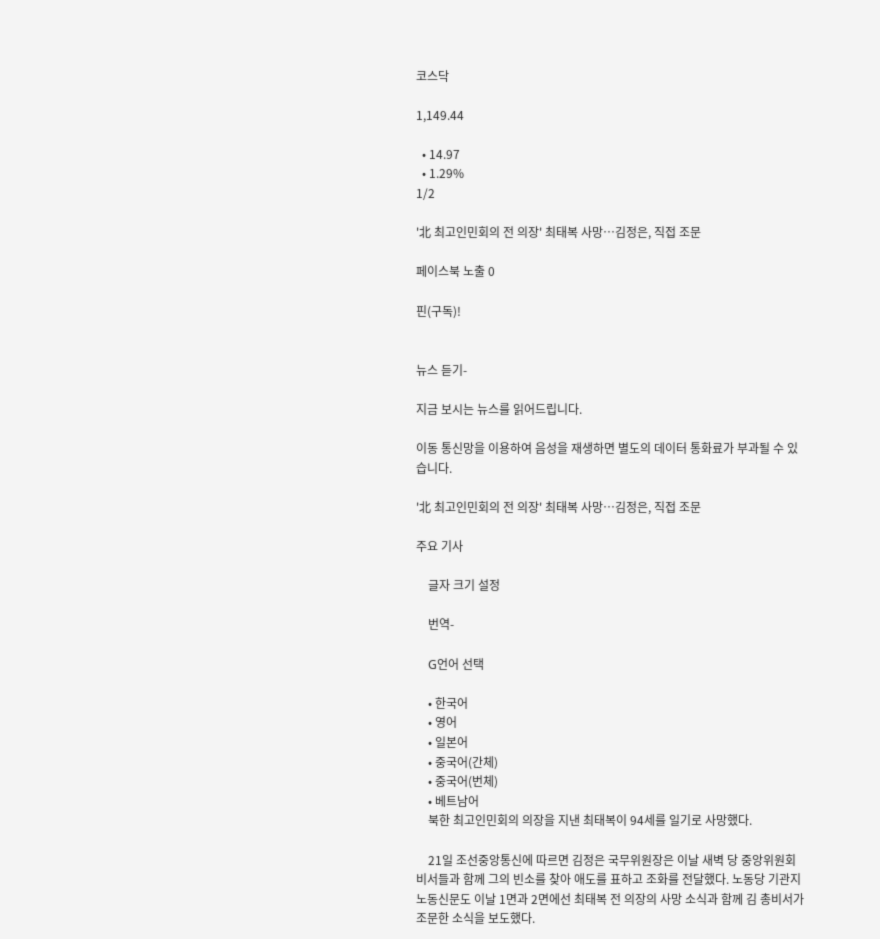코스닥

1,149.44

  • 14.97
  • 1.29%
1/2

'北 최고인민회의 전 의장' 최태복 사망…김정은, 직접 조문

페이스북 노출 0

핀(구독)!


뉴스 듣기-

지금 보시는 뉴스를 읽어드립니다.

이동 통신망을 이용하여 음성을 재생하면 별도의 데이터 통화료가 부과될 수 있습니다.

'北 최고인민회의 전 의장' 최태복 사망…김정은, 직접 조문

주요 기사

    글자 크기 설정

    번역-

    G언어 선택

    • 한국어
    • 영어
    • 일본어
    • 중국어(간체)
    • 중국어(번체)
    • 베트남어
    북한 최고인민회의 의장을 지낸 최태복이 94세를 일기로 사망했다.

    21일 조선중앙통신에 따르면 김정은 국무위원장은 이날 새벽 당 중앙위원회 비서들과 함께 그의 빈소를 찾아 애도를 표하고 조화를 전달했다. 노동당 기관지 노동신문도 이날 1면과 2면에선 최태복 전 의장의 사망 소식과 함께 김 총비서가 조문한 소식을 보도했다.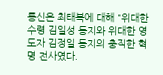통신은 최태복에 대해 "위대한 수령 김일성 동지와 위대한 영도자 김정일 동지의 충직한 혁명 전사였다.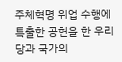주체혁명 위업 수행에 특출한 공헌을 한 우리 당과 국가의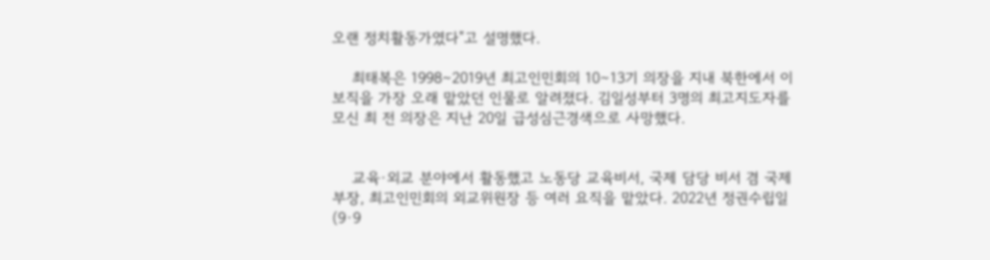오랜 정치활동가였다"고 설명했다.

    최태복은 1998∼2019년 최고인민회의 10∼13기 의장을 지내 북한에서 이 보직을 가장 오래 맡았던 인물로 알려졌다. 김일성부터 3명의 최고지도자를 모신 최 전 의장은 지난 20일 급성심근경색으로 사망했다.


    교육·외교 분야에서 활동했고 노동당 교육비서, 국제 담당 비서 겸 국제부장, 최고인민회의 외교위원장 등 여러 요직을 맡았다. 2022년 정권수립일(9·9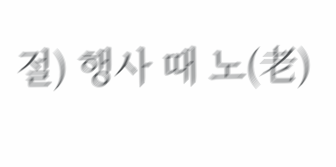절) 행사 때 노(老)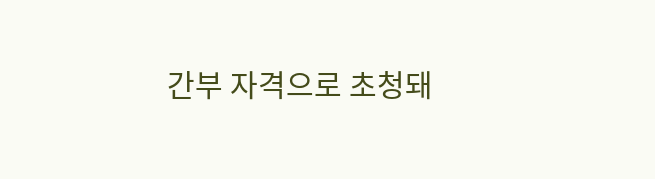간부 자격으로 초청돼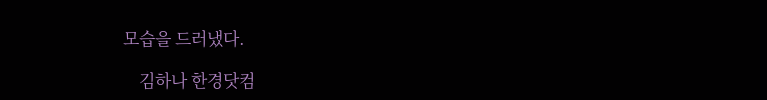모습을 드러냈다.

    김하나 한경닷컴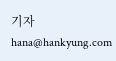기자 hana@hankyung.com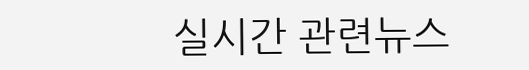실시간 관련뉴스